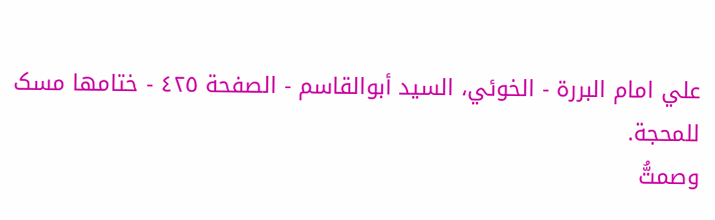علي امام البررة - الخوئي، السيد أبوالقاسم - الصفحة ٤٢٥ - ختامها مسک
للمحجة.
وصمتُّ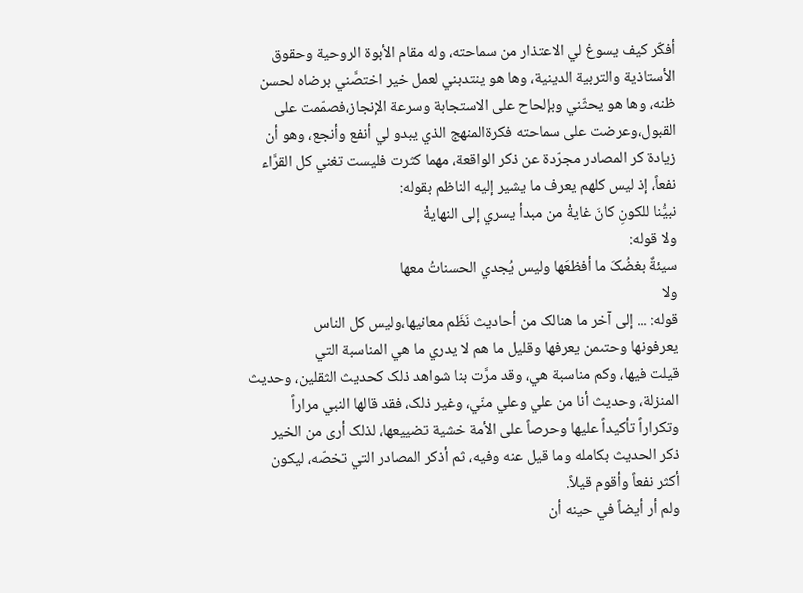أفکّر کيف يسوغ لي الاعتذار من سماحته، وله مقام الأبوة الروحية وحقوق
الأستاذية والتربية الدينية، وها هو ينتدبني لعمل خير اختصَّني برضاه لحسن
ظنه، وها هو يحثّني وبإلحاح على الاستجابة وسرعة الإنجاز،فصمّمت على
القبول،وعرضت على سماحته فکرةالمنهج الذي يبدو لي أنفع وأنجع، وهو أن
زيادة کر المصادر مجرّدة عن ذکر الواقعة، مهما کثرت فليست تغني کل القرَّاء
نفعاً، إذ ليس کلهم يعرف ما يشير إليه الناظم بقوله:
نبيُّنا للکونِ کانَ غايةْ من مبدأ يسري إلى النهايةْ
ولا قوله:
سيئةٌ بغضُکَ ما أفظعَها وليس يُجدي الحسناتُ معها
ولا
قوله: ... إلى آخر ما هنالک من أحاديث نَظَم معانيها،وليس کل الناس
يعرفونها وحتىمن يعرفها وقليل ما هم لا يدري ما هي المناسبة التي
قيلت فيها، وکم مناسبة هي، وقد مرَّت بنا شواهد ذلک کحديث الثقلين، وحديث
المنزلة، وحديث أنا من علي وعلي منّي، وغير ذلک، فقد قالها النبي مراراً
وتکراراً تأکيداً عليها وحرصاً على الأمة خشية تضييعها، لذلک أرى من الخير
ذکر الحديث بکامله وما قيل عنه وفيه، ثم أذکر المصادر التي تخصّه، ليکون
أکثر نفعاً وأقوم قيلاً.
ولم أر أيضاً في حينه أن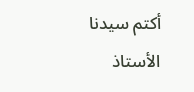أکتم سيدنا الأستاذ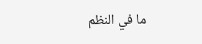ما في النظم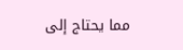مما يحتاج إلى